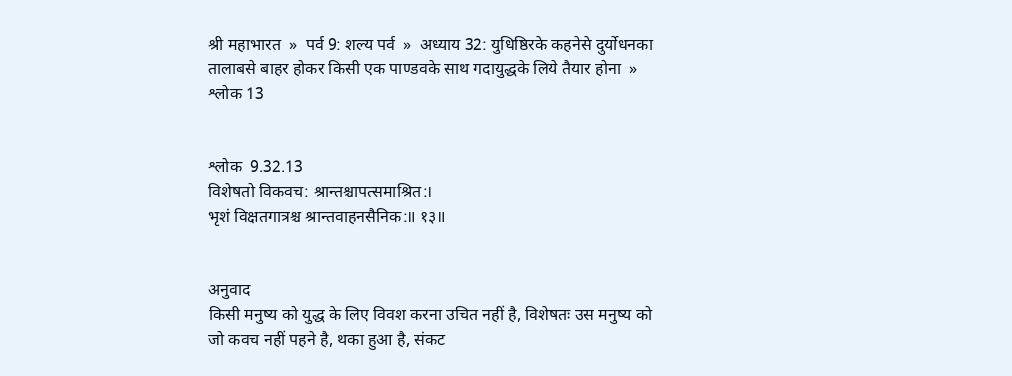श्री महाभारत  »  पर्व 9: शल्य पर्व  »  अध्याय 32: युधिष्ठिरके कहनेसे दुर्योधनका तालाबसे बाहर होकर किसी एक पाण्डवके साथ गदायुद्धके लिये तैयार होना  »  श्लोक 13


श्लोक  9.32.13
विशेषतो विकवच: श्रान्तश्चापत्समाश्रित:।
भृशं विक्षतगात्रश्च श्रान्तवाहनसैनिक:॥ १३॥


अनुवाद
किसी मनुष्य को युद्ध के लिए विवश करना उचित नहीं है, विशेषतः उस मनुष्य को जो कवच नहीं पहने है, थका हुआ है, संकट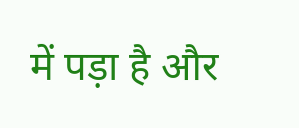में पड़ा है और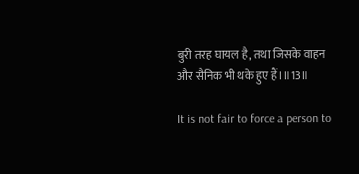बुरी तरह घायल है, तथा जिसके वाहन और सैनिक भी थके हुए हैं।॥13॥

It is not fair to force a person to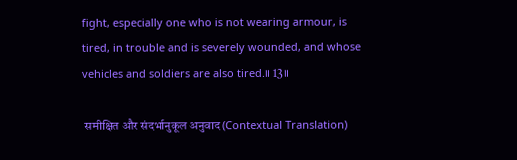fight, especially one who is not wearing armour, is tired, in trouble and is severely wounded, and whose vehicles and soldiers are also tired.॥ 13॥

 समीक्षित और संदर्भानुकूल अनुवाद (Contextual Translation)